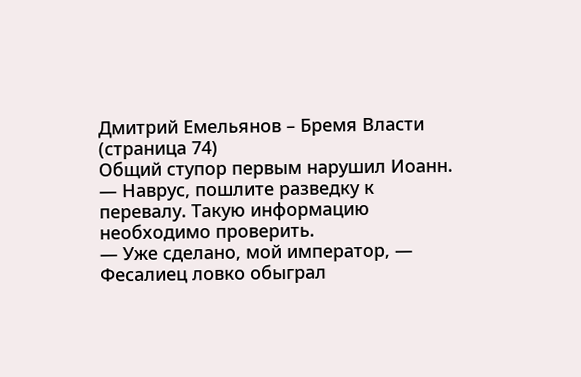Дмитрий Емельянов – Бремя Власти (страница 74)
Общий ступор первым нарушил Иоанн.
— Наврус, пошлите разведку к перевалу. Такую информацию необходимо проверить.
— Уже сделано, мой император, — Фесалиец ловко обыграл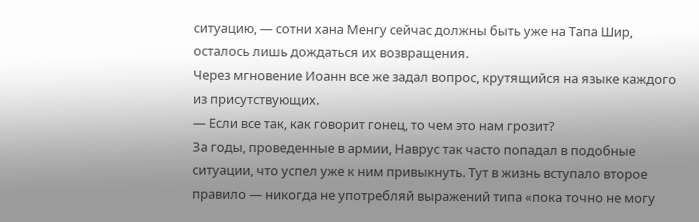ситуацию, — сотни хана Менгу сейчас должны быть уже на Тапа Шир, осталось лишь дождаться их возвращения.
Через мгновение Иоанн все же задал вопрос, крутящийся на языке каждого из присутствующих.
— Если все так, как говорит гонец, то чем это нам грозит?
За годы, проведенные в армии, Наврус так часто попадал в подобные ситуации, что успел уже к ним привыкнуть. Тут в жизнь вступало второе правило — никогда не употребляй выражений типа «пока точно не могу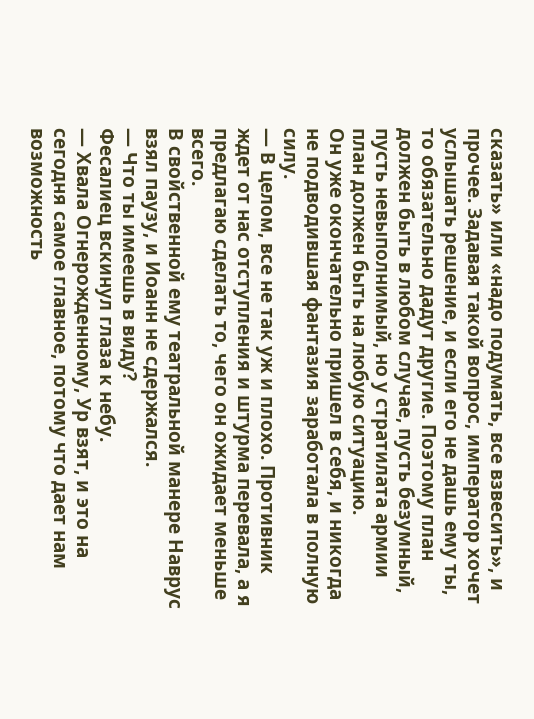сказать» или «надо подумать, все взвесить», и прочее. Задавая такой вопрос, император хочет услышать решение, и если его не дашь ему ты, то обязательно дадут другие. Поэтому план должен быть в любом случае, пусть безумный, пусть невыполнимый, но у стратилата армии план должен быть на любую ситуацию.
Он уже окончательно пришел в себя, и никогда не подводившая фантазия заработала в полную силу.
— В целом, все не так уж и плохо. Противник ждет от нас отступления и штурма перевала, а я предлагаю сделать то, чего он ожидает меньше всего.
В свойственной ему театральной манере Наврус взял паузу, и Иоанн не сдержался.
— Что ты имеешь в виду?
Фесалиец вскинул глаза к небу.
— Хвала Огнерожденному, Ур взят, и это на сегодня самое главное, потому что дает нам возможность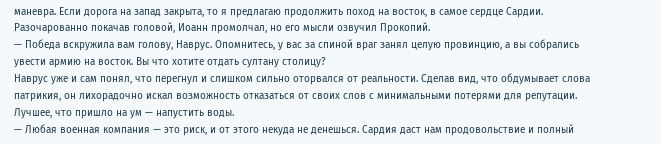маневра. Если дорога на запад закрыта, то я предлагаю продолжить поход на восток, в самое сердце Сардии.
Разочарованно покачав головой, Иоанн промолчал, но его мысли озвучил Прокопий.
— Победа вскружила вам голову, Наврус. Опомнитесь, у вас за спиной враг занял целую провинцию, а вы собрались увести армию на восток. Вы что хотите отдать султану столицу?
Наврус уже и сам понял, что перегнул и слишком сильно оторвался от реальности. Сделав вид, что обдумывает слова патрикия, он лихорадочно искал возможность отказаться от своих слов с минимальными потерями для репутации. Лучшее, что пришло на ум — напустить воды.
— Любая военная компания — это риск, и от этого некуда не денешься. Сардия даст нам продовольствие и полный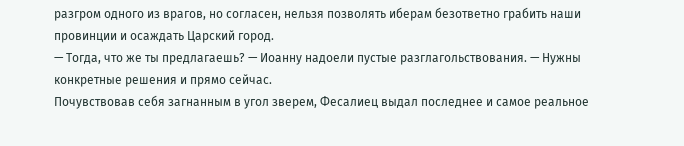разгром одного из врагов, но согласен, нельзя позволять иберам безответно грабить наши провинции и осаждать Царский город.
— Тогда, что же ты предлагаешь? — Иоанну надоели пустые разглагольствования. — Нужны конкретные решения и прямо сейчас.
Почувствовав себя загнанным в угол зверем, Фесалиец выдал последнее и самое реальное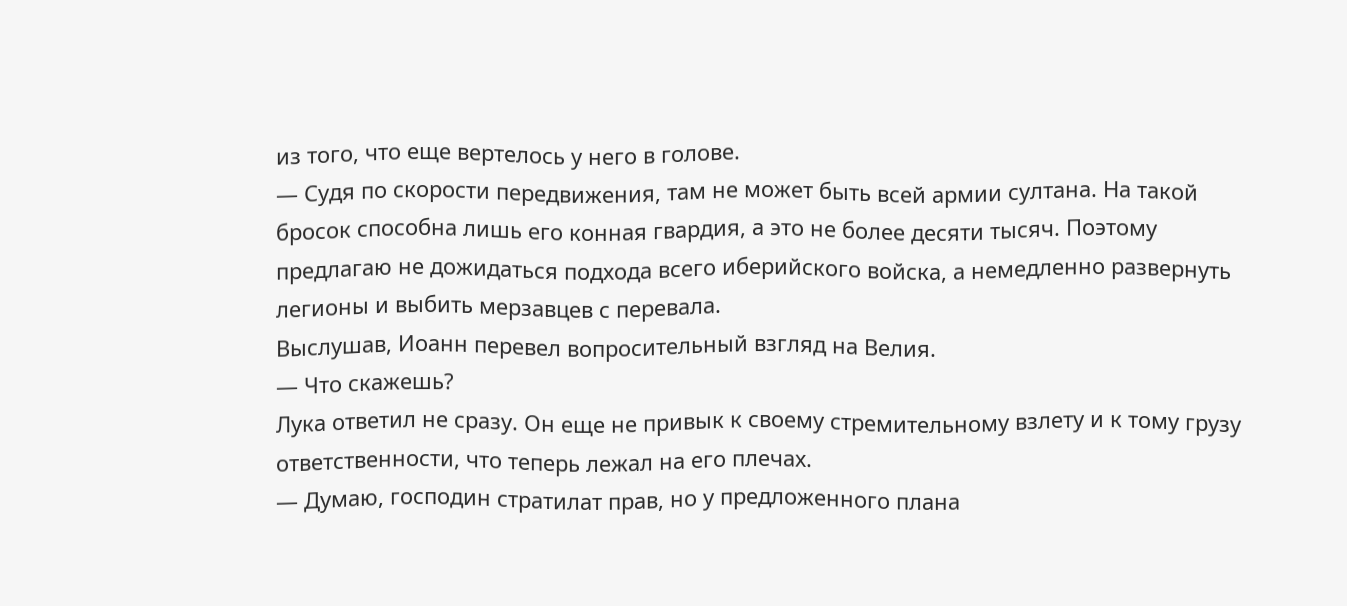из того, что еще вертелось у него в голове.
— Судя по скорости передвижения, там не может быть всей армии султана. На такой бросок способна лишь его конная гвардия, а это не более десяти тысяч. Поэтому предлагаю не дожидаться подхода всего иберийского войска, а немедленно развернуть легионы и выбить мерзавцев с перевала.
Выслушав, Иоанн перевел вопросительный взгляд на Велия.
— Что скажешь?
Лука ответил не сразу. Он еще не привык к своему стремительному взлету и к тому грузу ответственности, что теперь лежал на его плечах.
— Думаю, господин стратилат прав, но у предложенного плана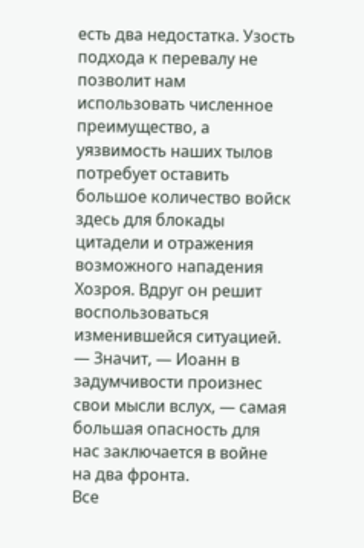есть два недостатка. Узость подхода к перевалу не позволит нам использовать численное преимущество, а уязвимость наших тылов потребует оставить большое количество войск здесь для блокады цитадели и отражения возможного нападения Хозроя. Вдруг он решит воспользоваться изменившейся ситуацией.
— Значит, — Иоанн в задумчивости произнес свои мысли вслух, — самая большая опасность для нас заключается в войне на два фронта.
Все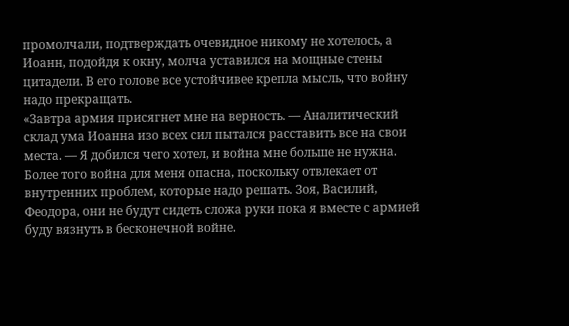промолчали, подтверждать очевидное никому не хотелось, а Иоанн, подойдя к окну, молча уставился на мощные стены цитадели. В его голове все устойчивее крепла мысль, что войну надо прекращать.
«Завтра армия присягнет мне на верность. — Аналитический склад ума Иоанна изо всех сил пытался расставить все на свои места. — Я добился чего хотел, и война мне больше не нужна. Более того война для меня опасна, поскольку отвлекает от внутренних проблем, которые надо решать. Зоя, Василий, Феодора, они не будут сидеть сложа руки пока я вместе с армией буду вязнуть в бесконечной войне.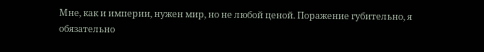Мне, как и империи, нужен мир, но не любой ценой. Поражение губительно, я обязательно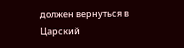должен вернуться в Царский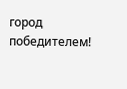город победителем!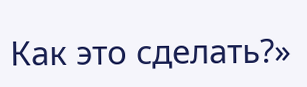Как это сделать?»